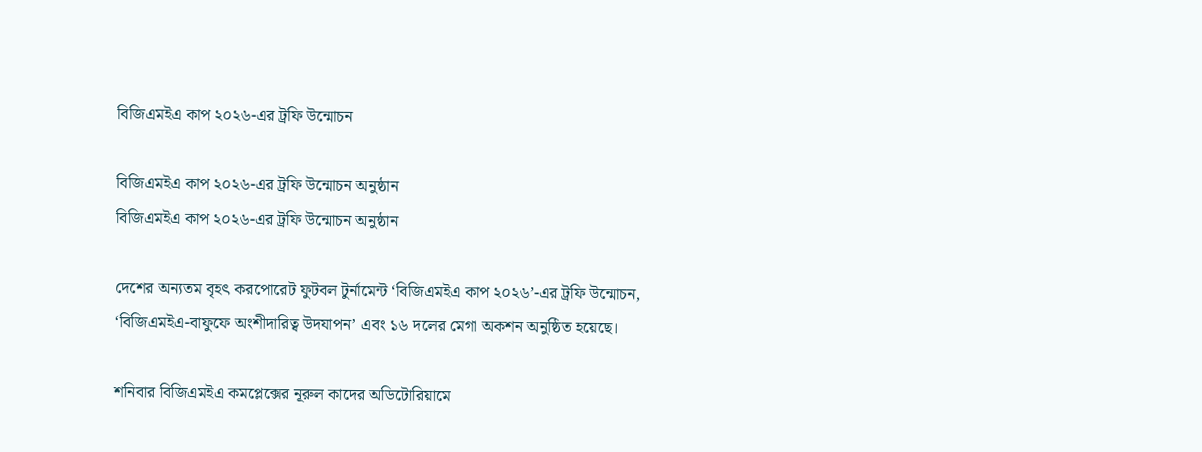বিজিএমইএ কাপ ২০২৬-এর ট্রফি উন্মোচন

বিজিএমইএ কাপ ২০২৬-এর ট্রফি উন্মোচন অনুষ্ঠান
বিজিএমইএ কাপ ২০২৬-এর ট্রফি উন্মোচন অনুষ্ঠান

দেশের অন্যতম বৃহৎ করপোরেট ফুটবল টুর্নামেন্ট ‘বিজিএমইএ কাপ ২০২৬’-এর ট্রফি উন্মোচন, ‘বিজিএমইএ-বাফুফে অংশীদারিত্ব উদযাপন’ এবং ১৬ দলের মেগা অকশন অনুষ্ঠিত হয়েছে।

শনিবার বিজিএমইএ কমপ্লেক্সের নূরুল কাদের অডিটোরিয়ামে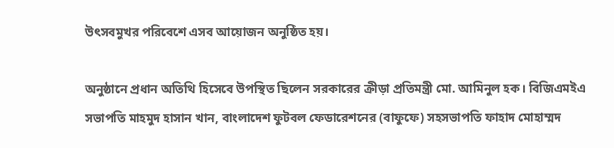উৎসবমুখর পরিবেশে এসব আয়োজন অনুষ্ঠিত হয়।

অনুষ্ঠানে প্রধান অতিথি হিসেবে উপস্থিত ছিলেন সরকারের ক্রীড়া প্রতিমন্ত্রী মো. আমিনুল হক। বিজিএমইএ সভাপতি মাহমুদ হাসান খান, বাংলাদেশ ফুটবল ফেডারেশনের (বাফুফে) সহসভাপতি ফাহাদ মোহাম্মদ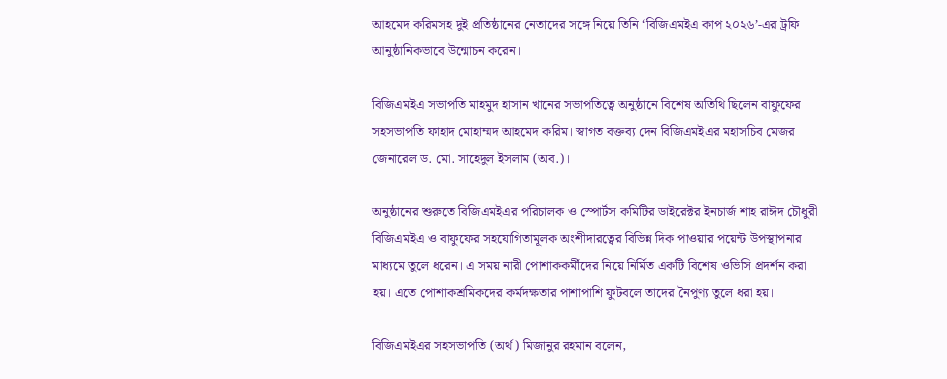আহমেদ করিমসহ দুই প্রতিষ্ঠানের নেতাদের সঙ্গে নিয়ে তিনি ‘বিজিএমইএ কাপ ২০২৬’-এর ট্রফি আনুষ্ঠানিকভাবে উন্মোচন করেন।

বিজিএমইএ সভাপতি মাহমুদ হাসান খানের সভাপতিত্বে অনুষ্ঠানে বিশেষ অতিথি ছিলেন বাফুফের সহসভাপতি ফাহাদ মোহাম্মদ আহমেদ করিম। স্বাগত বক্তব্য দেন বিজিএমইএর মহাসচিব মেজর জেনারেল ড. মো. সাহেদুল ইসলাম (অব.)।

অনুষ্ঠানের শুরুতে বিজিএমইএর পরিচালক ও স্পোর্টস কমিটির ডাইরেক্টর ইনচার্জ শাহ রাঈদ চৌধুরী বিজিএমইএ ও বাফুফের সহযোগিতামূলক অংশীদারত্বের বিভিন্ন দিক পাওয়ার পয়েন্ট উপস্থাপনার মাধ্যমে তুলে ধরেন। এ সময় নারী পোশাককর্মীদের নিয়ে নির্মিত একটি বিশেষ ওভিসি প্রদর্শন করা হয়। এতে পোশাকশ্রমিকদের কর্মদক্ষতার পাশাপাশি ফুটবলে তাদের নৈপুণ্য তুলে ধরা হয়।

বিজিএমইএর সহসভাপতি (অর্থ) মিজানুর রহমান বলেন,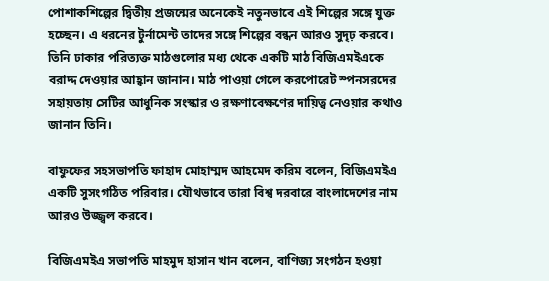পোশাকশিল্পের দ্বিতীয় প্রজন্মের অনেকেই নতুনভাবে এই শিল্পের সঙ্গে যুক্ত হচ্ছেন। এ ধরনের টুর্নামেন্ট তাদের সঙ্গে শিল্পের বন্ধন আরও সুদৃঢ় করবে। তিনি ঢাকার পরিত্যক্ত মাঠগুলোর মধ্য থেকে একটি মাঠ বিজিএমইএকে বরাদ্দ দেওয়ার আহ্বান জানান। মাঠ পাওয়া গেলে করপোরেট স্পনসরদের সহায়তায় সেটির আধুনিক সংস্কার ও রক্ষণাবেক্ষণের দায়িত্ব নেওয়ার কথাও জানান তিনি।

বাফুফের সহসভাপতি ফাহাদ মোহাম্মদ আহমেদ করিম বলেন, বিজিএমইএ একটি সুসংগঠিত পরিবার। যৌথভাবে তারা বিশ্ব দরবারে বাংলাদেশের নাম আরও উজ্জ্বল করবে।

বিজিএমইএ সভাপতি মাহমুদ হাসান খান বলেন, বাণিজ্য সংগঠন হওয়া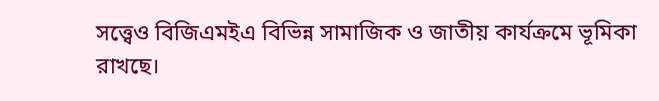সত্ত্বেও বিজিএমইএ বিভিন্ন সামাজিক ও জাতীয় কার্যক্রমে ভূমিকা রাখছে।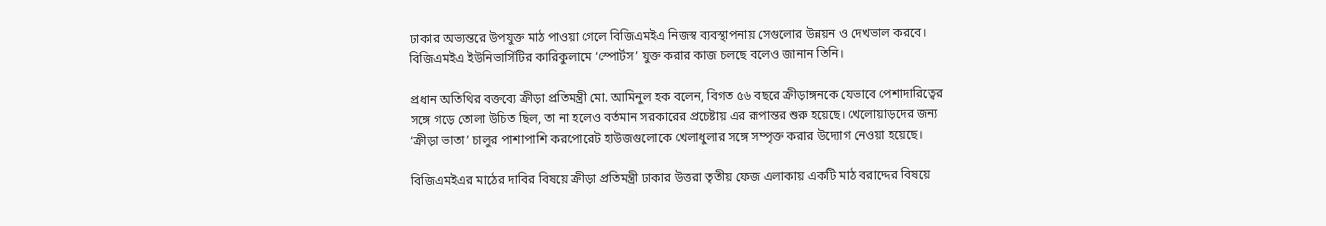ঢাকার অভ্যন্তরে উপযুক্ত মাঠ পাওয়া গেলে বিজিএমইএ নিজস্ব ব্যবস্থাপনায় সেগুলোর উন্নয়ন ও দেখভাল করবে। বিজিএমইএ ইউনিভার্সিটির কারিকুলামে ‘স্পোর্টস’ যুক্ত করার কাজ চলছে বলেও জানান তিনি।

প্রধান অতিথির বক্তব্যে ক্রীড়া প্রতিমন্ত্রী মো. আমিনুল হক বলেন, বিগত ৫৬ বছরে ক্রীড়াঙ্গনকে যেভাবে পেশাদারিত্বের সঙ্গে গড়ে তোলা উচিত ছিল, তা না হলেও বর্তমান সরকারের প্রচেষ্টায় এর রূপান্তর শুরু হয়েছে। খেলোয়াড়দের জন্য ‘ক্রীড়া ভাতা’ চালুর পাশাপাশি করপোরেট হাউজগুলোকে খেলাধুলার সঙ্গে সম্পৃক্ত করার উদ্যোগ নেওয়া হয়েছে।

বিজিএমইএর মাঠের দাবির বিষয়ে ক্রীড়া প্রতিমন্ত্রী ঢাকার উত্তরা তৃতীয় ফেজ এলাকায় একটি মাঠ বরাদ্দের বিষয়ে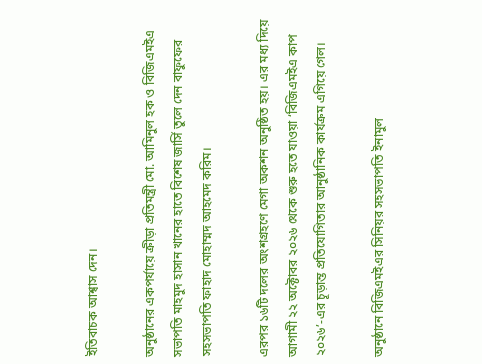ইতিবাচক আশ্বাস দেন।

অনুষ্ঠানের একপর্যায়ে ক্রীড়া প্রতিমন্ত্রী মো. আমিনুল হক ও বিজিএমইএ সভাপতি মাহমুদ হাসান খানের হাতে বিশেষ জার্সি তুলে দেন বাফুফের সহসভাপতি ফাহাদ মোহাম্মদ আহমেদ করিম।

এরপর ১৬টি দলের অংশগ্রহণে মেগা অকশন অনুষ্ঠিত হয়। এর মধ্য দিয়ে আগামী ২২ অক্টোবর ২০২৬ থেকে শুরু হতে যাওয়া ‘বিজিএমইএ কাপ ২০২৬’-এর চূড়ান্ত প্রতিযোগিতার আনুষ্ঠানিক কার্যক্রম এগিয়ে গেল।

অনুষ্ঠানে বিজিএমইএর সিনিয়র সহসভাপতি ইনামুল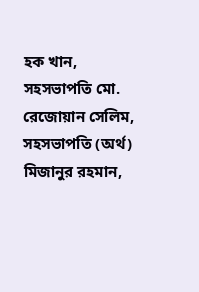হক খান, সহসভাপতি মো. রেজোয়ান সেলিম, সহসভাপতি (অর্থ) মিজানুর রহমান,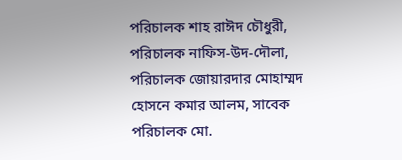পরিচালক শাহ রাঈদ চৌধুরী, পরিচালক নাফিস-উদ-দৌলা, পরিচালক জোয়ারদার মোহাম্মদ হোসনে কমার আলম, সাবেক পরিচালক মো.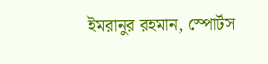ইমরানুর রহমান, স্পোর্টস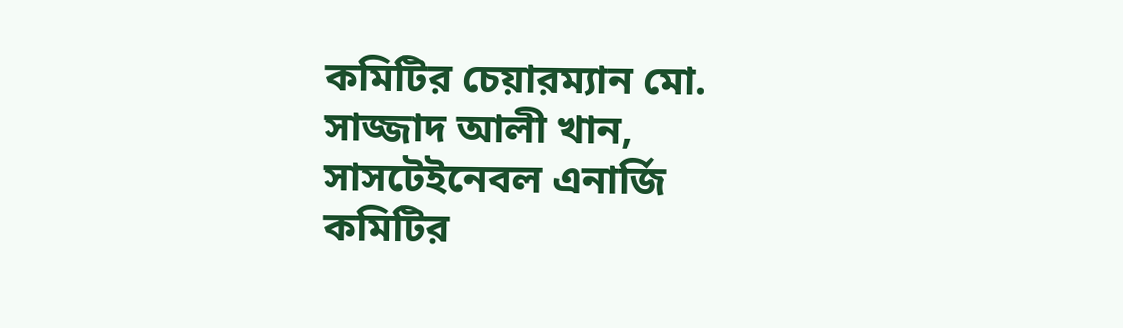কমিটির চেয়ারম্যান মো. সাজ্জাদ আলী খান, সাসটেইনেবল এনার্জি কমিটির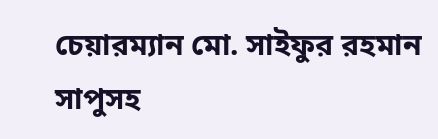চেয়ারম্যান মো. সাইফুর রহমান সাপুসহ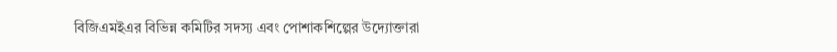বিজিএমইএর বিভিন্ন কমিটির সদস্য এবং পোশাকশিল্পের উদ্যোক্তারা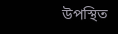উপস্থিত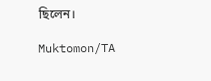ছিলেন।

Muktomon/TA